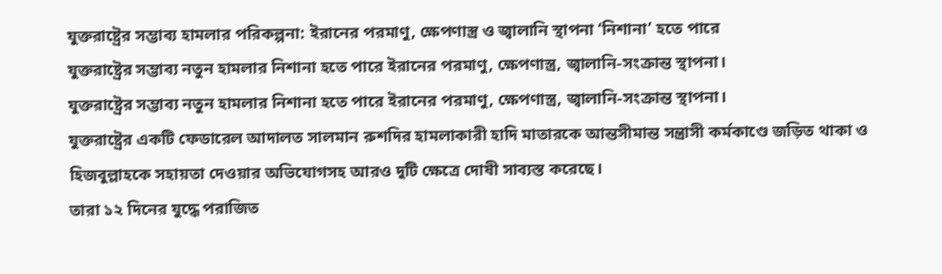যুক্তরাষ্ট্রের সম্ভাব্য হামলার পরিকল্পনা: ইরানের পরমাণু, ক্ষেপণাস্ত্র ও জ্বালানি স্থাপনা ‘নিশানা’ হতে পারে
যুক্তরাষ্ট্রের সম্ভাব্য নতুন হামলার নিশানা হতে পারে ইরানের পরমাণু, ক্ষেপণাস্ত্র, জ্বালানি-সংক্রান্ত স্থাপনা।
যুক্তরাষ্ট্রের সম্ভাব্য নতুন হামলার নিশানা হতে পারে ইরানের পরমাণু, ক্ষেপণাস্ত্র, জ্বালানি-সংক্রান্ত স্থাপনা।
যুক্তরাষ্ট্রের একটি ফেডারেল আদালত সালমান রুশদির হামলাকারী হাদি মাতারকে আন্তসীমান্ত সন্ত্রাসী কর্মকাণ্ডে জড়িত থাকা ও হিজবুল্লাহকে সহায়তা দেওয়ার অভিযোগসহ আরও দুটি ক্ষেত্রে দোষী সাব্যস্ত করেছে।
তারা ১২ দিনের যুদ্ধে পরাজিত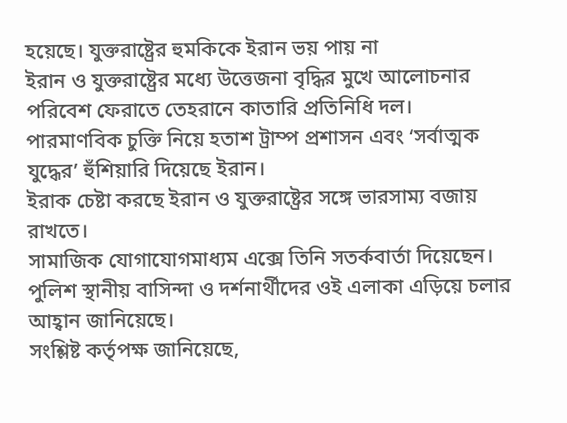হয়েছে। যুক্তরাষ্ট্রের হুমকিকে ইরান ভয় পায় না
ইরান ও যুক্তরাষ্ট্রের মধ্যে উত্তেজনা বৃদ্ধির মুখে আলোচনার পরিবেশ ফেরাতে তেহরানে কাতারি প্রতিনিধি দল। পারমাণবিক চুক্তি নিয়ে হতাশ ট্রাম্প প্রশাসন এবং ‘সর্বাত্মক যুদ্ধের’ হুঁশিয়ারি দিয়েছে ইরান।
ইরাক চেষ্টা করছে ইরান ও যুক্তরাষ্ট্রের সঙ্গে ভারসাম্য বজায় রাখতে।
সামাজিক যোগাযোগমাধ্যম এক্সে তিনি সতর্কবার্তা দিয়েছেন।
পুলিশ স্থানীয় বাসিন্দা ও দর্শনার্থীদের ওই এলাকা এড়িয়ে চলার আহ্বান জানিয়েছে।
সংশ্লিষ্ট কর্তৃপক্ষ জানিয়েছে,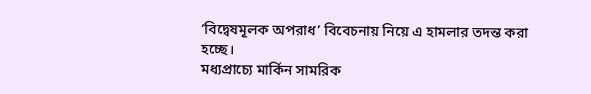‘বিদ্বেষমূলক অপরাধ’ বিবেচনায় নিয়ে এ হামলার তদন্ত করা হচ্ছে।
মধ্যপ্রাচ্যে মার্কিন সামরিক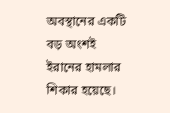অবস্থানের একটি বড় অংশই ইরানের হামলার শিকার হয়েছে।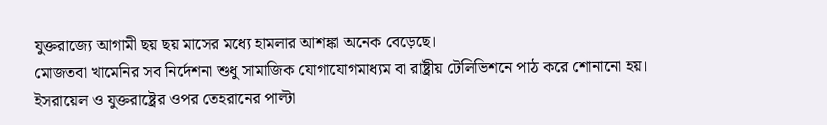যুক্তরাজ্যে আগামী ছয় ছয় মাসের মধ্যে হামলার আশঙ্কা অনেক বেড়েছে।
মোজতবা খামেনির সব নির্দেশনা শুধু সামাজিক যোগাযোগমাধ্যম বা রাষ্ট্রীয় টেলিভিশনে পাঠ করে শোনানো হয়।
ইসরায়েল ও যুক্তরাষ্ট্রের ওপর তেহরানের পাল্টা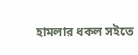হামলার ধকল সইতে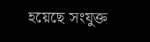হয়েছে সংযুক্ত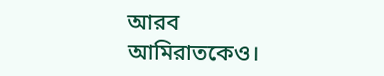আরব আমিরাতকেও।